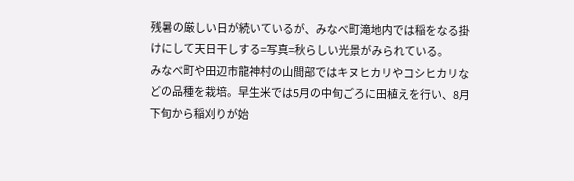残暑の厳しい日が続いているが、みなべ町滝地内では稲をなる掛けにして天日干しする=写真=秋らしい光景がみられている。
みなべ町や田辺市龍神村の山間部ではキヌヒカリやコシヒカリなどの品種を栽培。早生米では5月の中旬ごろに田植えを行い、8月下旬から稲刈りが始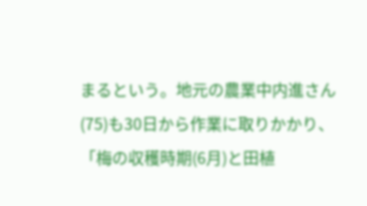まるという。地元の農業中内進さん(75)も30日から作業に取りかかり、「梅の収穫時期(6月)と田植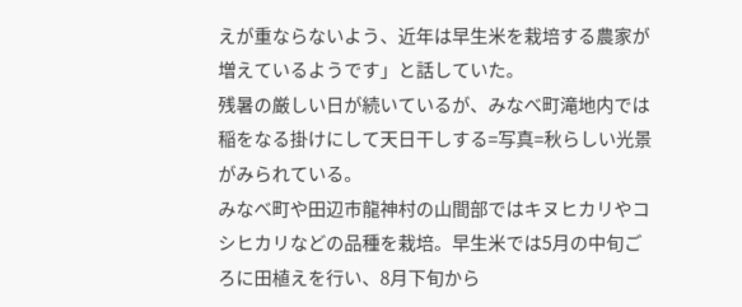えが重ならないよう、近年は早生米を栽培する農家が増えているようです」と話していた。
残暑の厳しい日が続いているが、みなべ町滝地内では稲をなる掛けにして天日干しする=写真=秋らしい光景がみられている。
みなべ町や田辺市龍神村の山間部ではキヌヒカリやコシヒカリなどの品種を栽培。早生米では5月の中旬ごろに田植えを行い、8月下旬から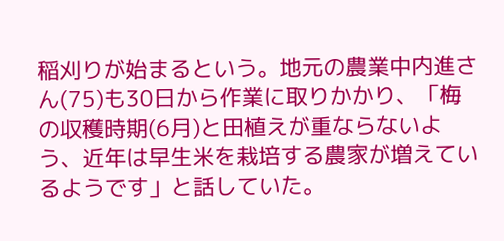稲刈りが始まるという。地元の農業中内進さん(75)も30日から作業に取りかかり、「梅の収穫時期(6月)と田植えが重ならないよう、近年は早生米を栽培する農家が増えているようです」と話していた。